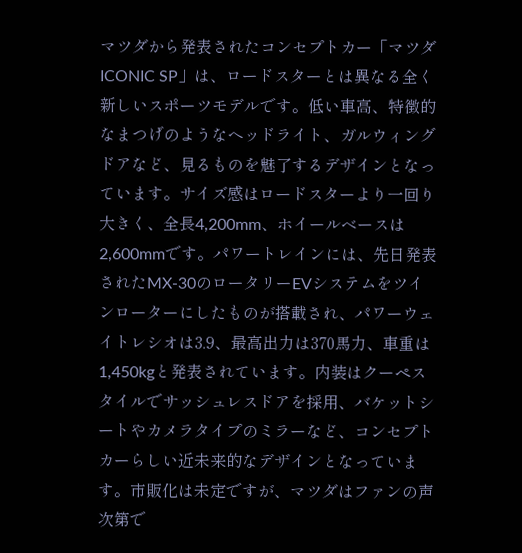マツダから発表されたコンセプトカー「マツダ ICONIC SP」は、ロードスターとは異なる全く新しいスポーツモデルです。低い車高、特徴的なまつげのようなヘッドライト、ガルウィングドアなど、見るものを魅了するデザインとなっています。サイズ感はロードスターより一回り大きく、全長4,200mm、ホイールベースは2,600mmです。パワートレインには、先日発表されたMX-30のロータリーEVシステムをツインローターにしたものが搭載され、パワーウェイトレシオは3.9、最高出力は370馬力、車重は1,450kgと発表されています。内装はクーペスタイルでサッシュレスドアを採用、バケットシートやカメラタイプのミラーなど、コンセプトカーらしい近未来的なデザインとなっています。市販化は未定ですが、マツダはファンの声次第で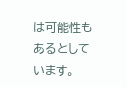は可能性もあるとしています。